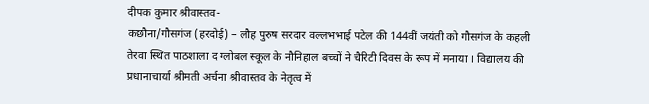दीपक कुमार श्रीवास्तव-
कछौना/गौसगंज (हरदोई) – लौह पुरुष सरदार वल्लभभाई पटेल की 144वीं जयंती को गौसगंज के कहली तेरवा स्थित पाठशाला द ग्लोबल स्कूल के नौनिहाल बच्चों ने चैरिटी दिवस के रूप में मनाया । विद्यालय की प्रधानाचार्या श्रीमती अर्चना श्रीवास्तव के नेतृत्व में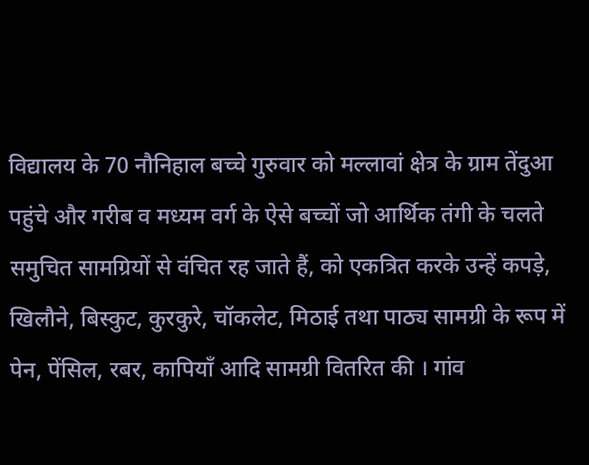विद्यालय के 70 नौनिहाल बच्चे गुरुवार को मल्लावां क्षेत्र के ग्राम तेंदुआ पहुंचे और गरीब व मध्यम वर्ग के ऐसे बच्चों जो आर्थिक तंगी के चलते समुचित सामग्रियों से वंचित रह जाते हैं, को एकत्रित करके उन्हें कपड़े, खिलौने, बिस्कुट, कुरकुरे, चॉकलेट, मिठाई तथा पाठ्य सामग्री के रूप में पेन, पेंसिल, रबर, कापियाँ आदि सामग्री वितरित की । गांव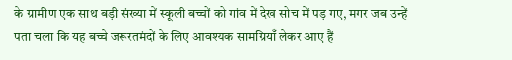के ग्रामीण एक साथ बड़ी संख्या में स्कूली बच्चों को गांव में देख सोच में पड़ गए, मगर जब उन्हें पता चला कि यह बच्चे जरूरतमंदों के लिए आवश्यक सामग्रियाँ लेकर आए हैं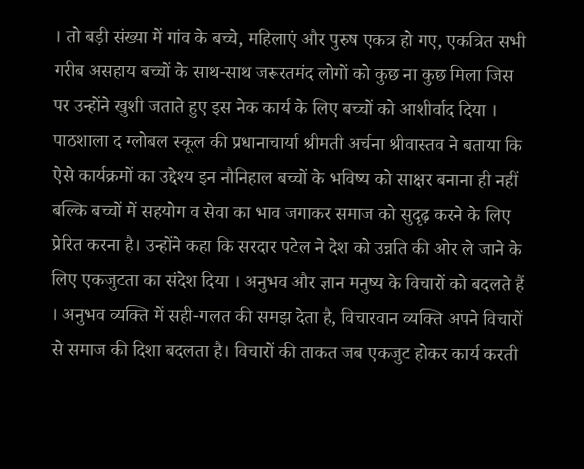। तो बड़ी संख्या में गांव के बच्चे, महिलाएं और पुरुष एकत्र हो गए, एकत्रित सभी गरीब असहाय बच्चों के साथ-साथ जरूरतमंद लोगों को कुछ ना कुछ मिला जिस पर उन्होंने खुशी जताते हुए इस नेक कार्य के लिए बच्चों को आशीर्वाद दिया ।
पाठशाला द ग्लोबल स्कूल की प्रधानाचार्या श्रीमती अर्चना श्रीवास्तव ने बताया कि ऐसे कार्यक्रमों का उद्देश्य इन नौनिहाल बच्चों के भविष्य को साक्षर बनाना ही नहीं बल्कि बच्चों में सहयोग व सेवा का भाव जगाकर समाज को सुदृढ़ करने के लिए प्रेरित करना है। उन्होंने कहा कि सरदार पटेल ने देश को उन्नति की ओर ले जाने के लिए एकजुटता का संदेश दिया । अनुभव और ज्ञान मनुष्य के विचारों को बदलते हैं । अनुभव व्यक्ति में सही-गलत की समझ देता है, विचारवान व्यक्ति अपने विचारों से समाज की दिशा बदलता है। विचारों की ताकत जब एकजुट होकर कार्य करती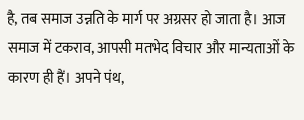है, तब समाज उन्नति के मार्ग पर अग्रसर हो जाता है। आज समाज में टकराव, आपसी मतभेद विचार और मान्यताओं के कारण ही हैं। अपने पंथ,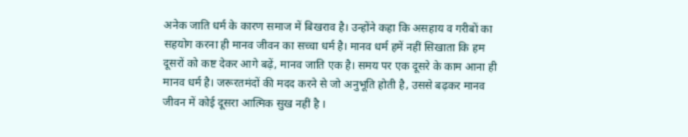अनेक जाति धर्म के कारण समाज में बिखराव है। उन्होंने कहा कि असहाय व गरीबों का सहयोग करना ही मानव जीवन का सच्चा धर्म है। मानव धर्म हमें नहीं सिखाता कि हम दूसरों को कष्ट देकर आगे बढ़ें, मानव जाति एक है। समय पर एक दूसरे के काम आना ही मानव धर्म है। जरूरतमंदों की मदद करने से जो अनुभूति होती है, उससे बढ़कर मानव जीवन में कोई दूसरा आत्मिक सुख नहीं है ।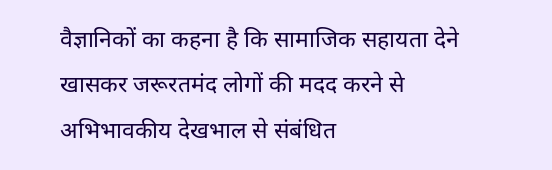वैज्ञानिकों का कहना है कि सामाजिक सहायता देने खासकर जरूरतमंद लोगों की मदद करने से अभिभावकीय देखभाल से संबंधित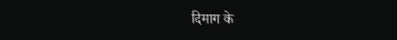दिमाग के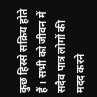कुछ हिस्से सक्रिय होते हैं । सभी को जीवन में सदैव पात्र लोगों की मदद करने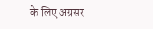के लिए अग्रसर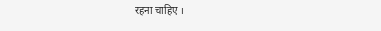रहना चाहिए ।